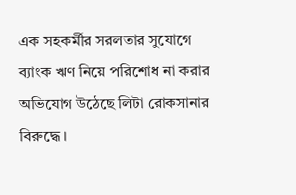এক সহকর্মীর সরলতার সুযোগে ব্যাংক ঋণ নিয়ে পরিশোধ না করার অভিযোগ উঠেছে লিটা রোকসানার বিরুদ্ধে।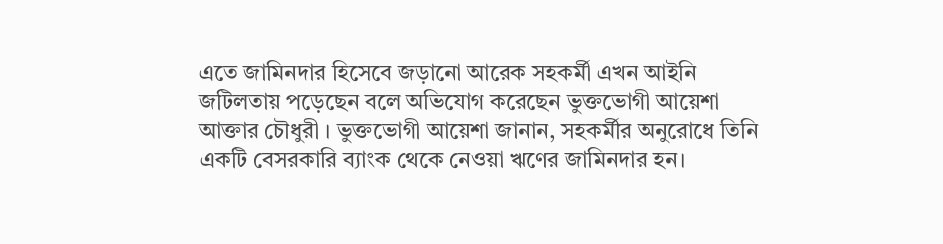এতে জামিনদার হিসেবে জড়ানো আরেক সহকর্মী এখন আইনি জটিলতায় পড়েছেন বলে অভিযোগ করেছেন ভুক্তভোগী আয়েশা আক্তার চৌধুরী । ভুক্তভোগী আয়েশা জানান, সহকর্মীর অনুরোধে তিনি একটি বেসরকারি ব্যাংক থেকে নেওয়া ঋণের জামিনদার হন।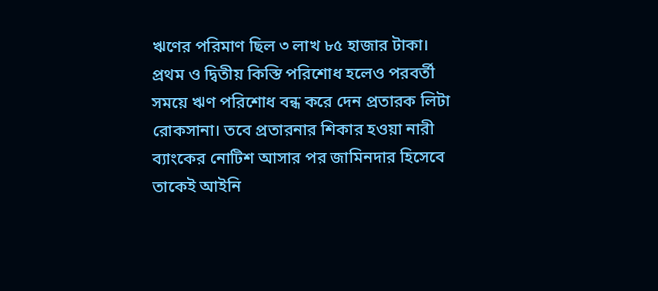ঋণের পরিমাণ ছিল ৩ লাখ ৮৫ হাজার টাকা। প্রথম ও দ্বিতীয় কিস্তি পরিশোধ হলেও পরবর্তী সময়ে ঋণ পরিশোধ বন্ধ করে দেন প্রতারক লিটা রোকসানা। তবে প্রতারনার শিকার হওয়া নারী ব্যাংকের নোটিশ আসার পর জামিনদার হিসেবে তাকেই আইনি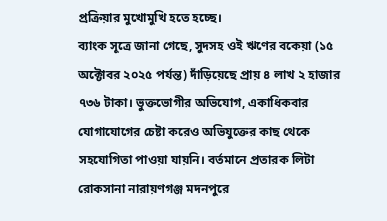প্রক্রিয়ার মুখোমুখি হতে হচ্ছে।
ব্যাংক সূত্রে জানা গেছে, সুদসহ ওই ঋণের বকেয়া (১৫ অক্টোবর ২০২৫ পর্যন্ত) দাঁড়িয়েছে প্রায় ৪ লাখ ২ হাজার ৭৩৬ টাকা। ভুক্তভোগীর অভিযোগ, একাধিকবার যোগাযোগের চেষ্টা করেও অভিযুক্তের কাছ থেকে সহযোগিতা পাওয়া যায়নি। বর্তমানে প্রতারক লিটা রোকসানা নারায়ণগঞ্জ মদনপুরে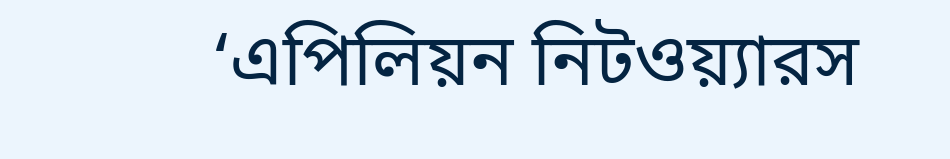‘এপিলিয়ন নিটওয়্যারস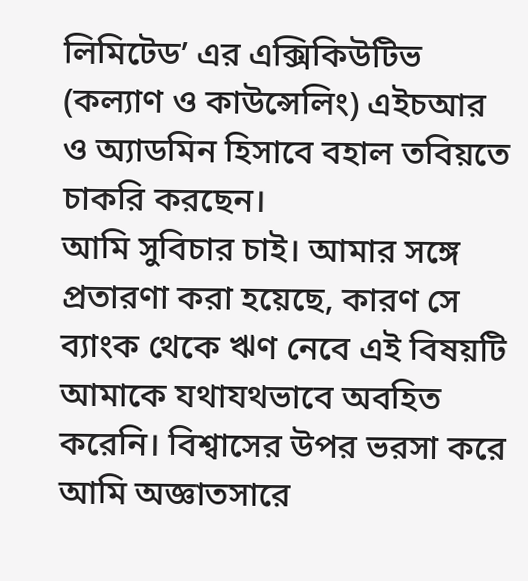লিমিটেড’ এর এক্সিকিউটিভ (কল্যাণ ও কাউন্সেলিং) এইচআর ও অ্যাডমিন হিসাবে বহাল তবিয়তে চাকরি করছেন।
আমি সুবিচার চাই। আমার সঙ্গে প্রতারণা করা হয়েছে, কারণ সে ব্যাংক থেকে ঋণ নেবে এই বিষয়টি আমাকে যথাযথভাবে অবহিত করেনি। বিশ্বাসের উপর ভরসা করে আমি অজ্ঞাতসারে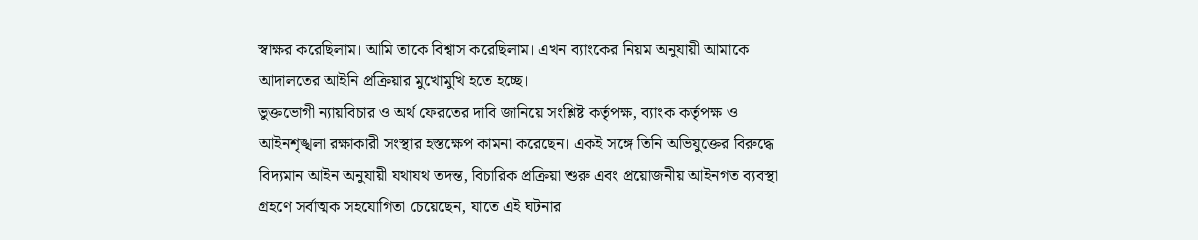স্বাক্ষর করেছিলাম। আমি তাকে বিশ্বাস করেছিলাম। এখন ব্যাংকের নিয়ম অনুযায়ী আমাকে আদালতের আইনি প্রক্রিয়ার মুখোমুখি হতে হচ্ছে।
ভুক্তভোগী ন্যায়বিচার ও অর্থ ফেরতের দাবি জানিয়ে সংশ্লিষ্ট কর্তৃপক্ষ, ব্যাংক কর্তৃপক্ষ ও আইনশৃঙ্খলা রক্ষাকারী সংস্থার হস্তক্ষেপ কামনা করেছেন। একই সঙ্গে তিনি অভিযুক্তের বিরুদ্ধে বিদ্যমান আইন অনুযায়ী যথাযথ তদন্ত, বিচারিক প্রক্রিয়া শুরু এবং প্রয়োজনীয় আইনগত ব্যবস্থা গ্রহণে সর্বাত্মক সহযোগিতা চেয়েছেন, যাতে এই ঘটনার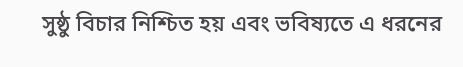সুষ্ঠু বিচার নিশ্চিত হয় এবং ভবিষ্যতে এ ধরনের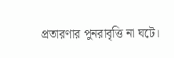প্রতারণার পুনরাবৃত্তি না ঘটে।